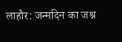लाहौर: जन्मदिन का जश्न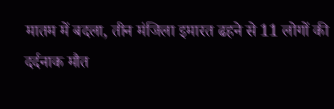मातम में बदला, तीन मंजिला इमारत ढहने से 11 लोगों की दर्दनाक मौत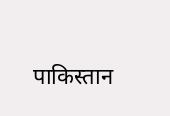पाकिस्तान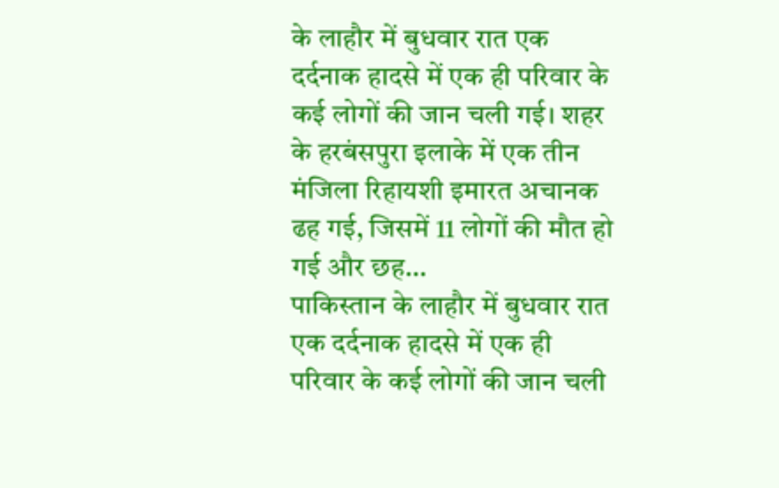के लाहौर में बुधवार रात एक दर्दनाक हादसे में एक ही परिवार के कई लोगों की जान चली गई। शहर के हरबंसपुरा इलाके में एक तीन मंजिला रिहायशी इमारत अचानक ढह गई, जिसमें 11 लोगों की मौत हो गई और छह…
पाकिस्तान के लाहौर में बुधवार रात एक दर्दनाक हादसे में एक ही परिवार के कई लोगों की जान चली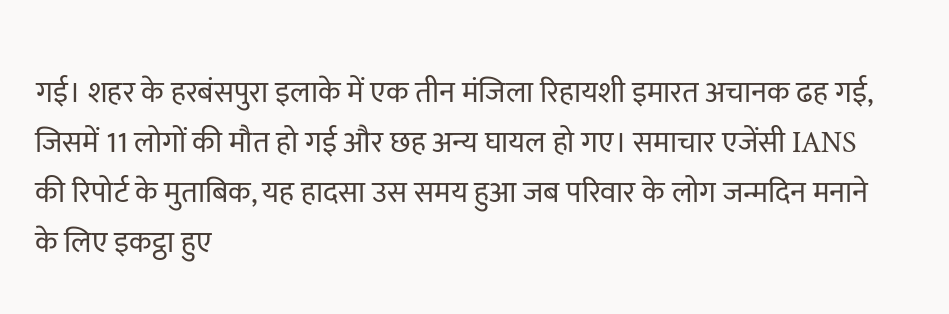गई। शहर के हरबंसपुरा इलाके में एक तीन मंजिला रिहायशी इमारत अचानक ढह गई, जिसमें 11 लोगों की मौत हो गई और छह अन्य घायल हो गए। समाचार एजेंसी IANS की रिपोर्ट के मुताबिक, यह हादसा उस समय हुआ जब परिवार के लोग जन्मदिन मनाने के लिए इकट्ठा हुए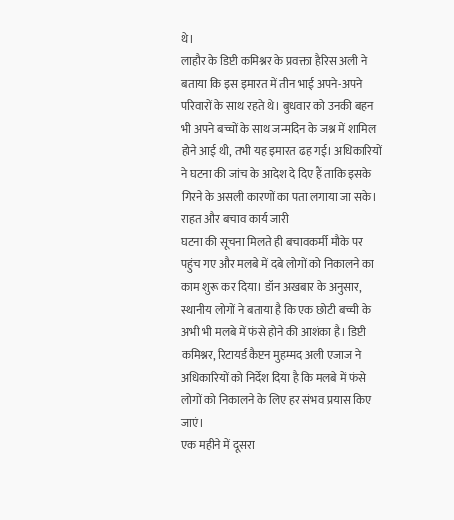थे।
लाहौर के डिप्टी कमिश्नर के प्रवक्ता हैरिस अली ने बताया कि इस इमारत में तीन भाई अपने-अपने परिवारों के साथ रहते थे। बुधवार को उनकी बहन भी अपने बच्चों के साथ जन्मदिन के जश्न में शामिल होने आई थी, तभी यह इमारत ढह गई। अधिकारियों ने घटना की जांच के आदेश दे दिए हैं ताकि इसके गिरने के असली कारणों का पता लगाया जा सके।
राहत और बचाव कार्य जारी
घटना की सूचना मिलते ही बचावकर्मी मौके पर पहुंच गए और मलबे में दबे लोगों को निकालने का काम शुरू कर दिया। डॉन अखबार के अनुसार, स्थानीय लोगों ने बताया है कि एक छोटी बच्ची के अभी भी मलबे में फंसे होने की आशंका है। डिप्टी कमिश्नर, रिटायर्ड कैप्टन मुहम्मद अली एजाज ने अधिकारियों को निर्देश दिया है कि मलबे में फंसे लोगों को निकालने के लिए हर संभव प्रयास किए जाएं।
एक महीने में दूसरा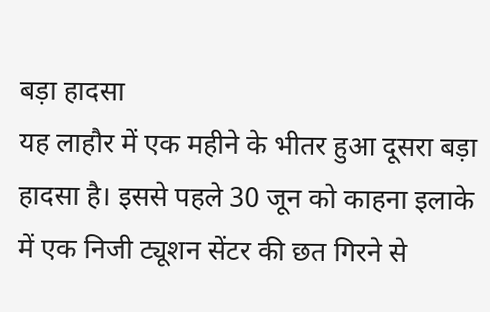बड़ा हादसा
यह लाहौर में एक महीने के भीतर हुआ दूसरा बड़ा हादसा है। इससे पहले 30 जून को काहना इलाके में एक निजी ट्यूशन सेंटर की छत गिरने से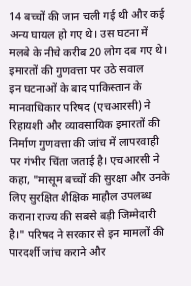14 बच्चों की जान चली गई थी और कई अन्य घायल हो गए थे। उस घटना में मलबे के नीचे करीब 20 लोग दब गए थे।
इमारतों की गुणवत्ता पर उठे सवाल
इन घटनाओं के बाद पाकिस्तान के मानवाधिकार परिषद (एचआरसी) ने रिहायशी और व्यावसायिक इमारतों की निर्माण गुणवत्ता की जांच में लापरवाही पर गंभीर चिंता जताई है। एचआरसी ने कहा, "मासूम बच्चों की सुरक्षा और उनके लिए सुरक्षित शैक्षिक माहौल उपलब्ध कराना राज्य की सबसे बड़ी जिम्मेदारी है।" परिषद ने सरकार से इन मामलों की पारदर्शी जांच कराने और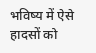भविष्य में ऐसे हादसों को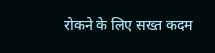रोकने के लिए सख्त कदम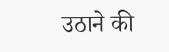उठाने की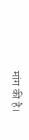मांग की है।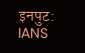इनपुट: IANS